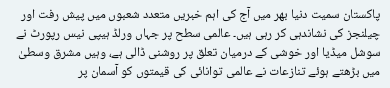پاکستان سمیت دنیا بھر میں آج کی اہم خبریں متعدد شعبوں میں پیش رفت اور چیلنجز کی نشاندہی کر رہی ہیں۔ عالمی سطح پر جہاں ورلڈ ہیپی نیس رپورٹ نے سوشل میڈیا اور خوشی کے درمیان تعلق پر روشنی ڈالی ہے، وہیں مشرق وسطیٰ میں بڑھتے ہوئے تنازعات نے عالمی توانائی کی قیمتوں کو آسمان پر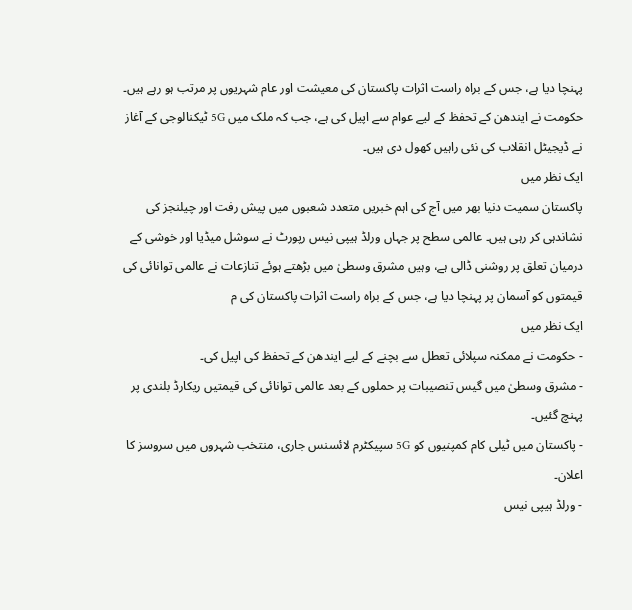پہنچا دیا ہے، جس کے براہ راست اثرات پاکستان کی معیشت اور عام شہریوں پر مرتب ہو رہے ہیں۔ حکومت نے ایندھن کے تحفظ کے لیے عوام سے اپیل کی ہے، جب کہ ملک میں 5G ٹیکنالوجی کے آغاز نے ڈیجیٹل انقلاب کی نئی راہیں کھول دی ہیں۔
ایک نظر میں
پاکستان سمیت دنیا بھر میں آج کی اہم خبریں متعدد شعبوں میں پیش رفت اور چیلنجز کی نشاندہی کر رہی ہیں۔ عالمی سطح پر جہاں ورلڈ ہیپی نیس رپورٹ نے سوشل میڈیا اور خوشی کے درمیان تعلق پر روشنی ڈالی ہے، وہیں مشرق وسطیٰ میں بڑھتے ہوئے تنازعات نے عالمی توانائی کی قیمتوں کو آسمان پر پہنچا دیا ہے، جس کے براہ راست اثرات پاکستان کی م
ایک نظر میں
- حکومت نے ممکنہ سپلائی تعطل سے بچنے کے لیے ایندھن کے تحفظ کی اپیل کی۔
- مشرق وسطیٰ میں گیس تنصیبات پر حملوں کے بعد عالمی توانائی کی قیمتیں ریکارڈ بلندی پر پہنچ گئیں۔
- پاکستان میں ٹیلی کام کمپنیوں کو 5G سپیکٹرم لائسنس جاری، منتخب شہروں میں سروسز کا اعلان۔
- ورلڈ ہیپی نیس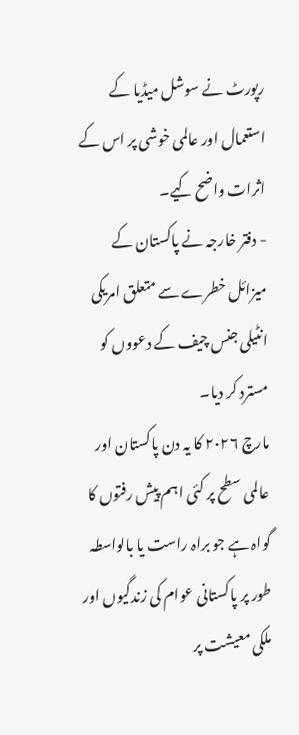رپورٹ نے سوشل میڈیا کے استعمال اور عالمی خوشی پر اس کے اثرات واضح کیے۔
- دفتر خارجہ نے پاکستان کے میزائل خطرے سے متعلق امریکی انٹیلی جنس چیف کے دعووں کو مسترد کر دیا۔
مارچ ۲۰۲۶ کا یہ دن پاکستان اور عالمی سطح پر کئی اہم پیش رفتوں کا گواہ ہے جو براہ راست یا بالواسطہ طور پر پاکستانی عوام کی زندگیوں اور ملکی معیشت پر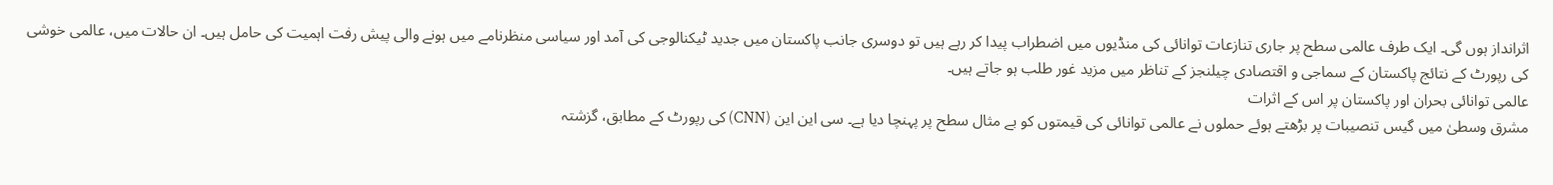اثرانداز ہوں گی۔ ایک طرف عالمی سطح پر جاری تنازعات توانائی کی منڈیوں میں اضطراب پیدا کر رہے ہیں تو دوسری جانب پاکستان میں جدید ٹیکنالوجی کی آمد اور سیاسی منظرنامے میں ہونے والی پیش رفت اہمیت کی حامل ہیں۔ ان حالات میں، عالمی خوشی کی رپورٹ کے نتائج پاکستان کے سماجی و اقتصادی چیلنجز کے تناظر میں مزید غور طلب ہو جاتے ہیں۔
عالمی توانائی بحران اور پاکستان پر اس کے اثرات
مشرق وسطیٰ میں گیس تنصیبات پر بڑھتے ہوئے حملوں نے عالمی توانائی کی قیمتوں کو بے مثال سطح پر پہنچا دیا ہے۔ سی این این (CNN) کی رپورٹ کے مطابق، گزشتہ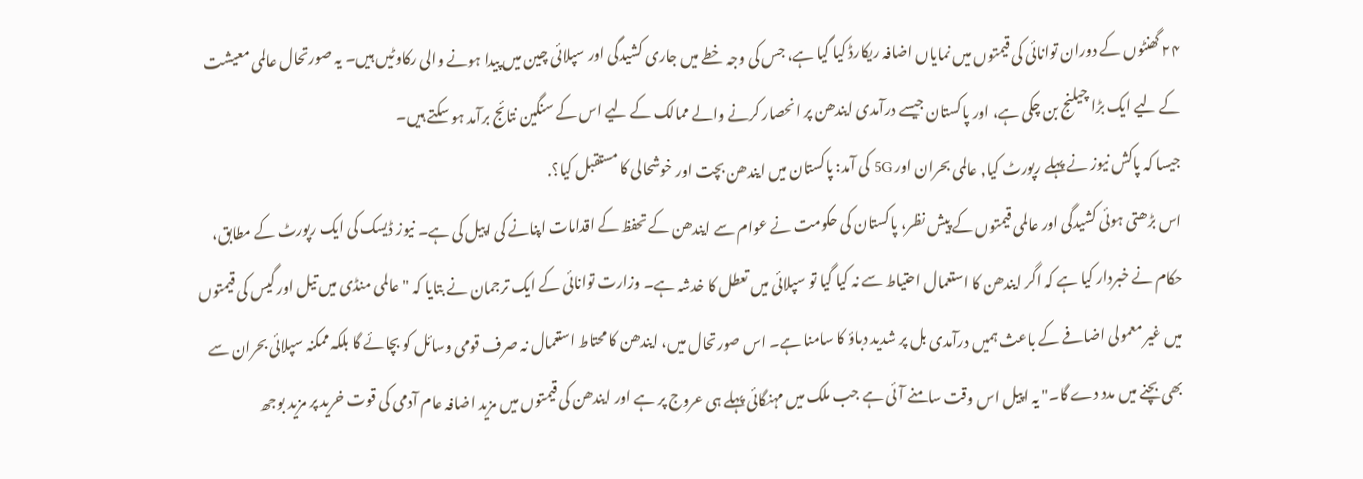۲۴ گھنٹوں کے دوران توانائی کی قیمتوں میں نمایاں اضافہ ریکارڈ کیا گیا ہے، جس کی وجہ خطے میں جاری کشیدگی اور سپلائی چین میں پیدا ہونے والی رکاوٹیں ہیں۔ یہ صورتحال عالمی معیشت کے لیے ایک بڑا چیلنج بن چکی ہے، اور پاکستان جیسے درآمدی ایندھن پر انحصار کرنے والے ممالک کے لیے اس کے سنگین نتائج برآمد ہو سکتے ہیں۔
جیسا کہ پاکش نیوز نے پہلے رپورٹ کیا, عالمی بحران اور 5G کی آمد: پاکستان میں ایندھن بچت اور خوشحالی کا مستقبل کیا؟.
اس بڑھتی ہوئی کشیدگی اور عالمی قیمتوں کے پیش نظر، پاکستان کی حکومت نے عوام سے ایندھن کے تحفظ کے اقدامات اپنانے کی اپیل کی ہے۔ نیوز ڈیسک کی ایک رپورٹ کے مطابق، حکام نے خبردار کیا ہے کہ اگر ایندھن کا استعمال احتیاط سے نہ کیا گیا تو سپلائی میں تعطل کا خدشہ ہے۔ وزارت توانائی کے ایک ترجمان نے بتایا کہ "عالمی منڈی میں تیل اور گیس کی قیمتوں میں غیر معمولی اضافے کے باعث ہمیں درآمدی بل پر شدید دباؤ کا سامنا ہے۔ اس صورتحال میں، ایندھن کا محتاط استعمال نہ صرف قومی وسائل کو بچائے گا بلکہ ممکنہ سپلائی بحران سے بھی بچنے میں مدد دے گا۔" یہ اپیل اس وقت سامنے آئی ہے جب ملک میں مہنگائی پہلے ہی عروج پر ہے اور ایندھن کی قیمتوں میں مزید اضافہ عام آدمی کی قوت خرید پر مزید بوجھ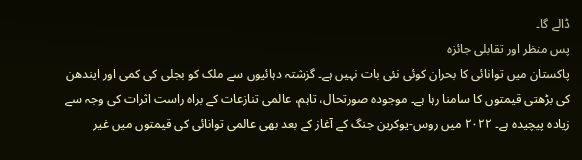ڈالے گا۔
پس منظر اور تقابلی جائزہ
پاکستان میں توانائی کا بحران کوئی نئی بات نہیں ہے۔ گزشتہ دہائیوں سے ملک کو بجلی کی کمی اور ایندھن کی بڑھتی قیمتوں کا سامنا رہا ہے۔ موجودہ صورتحال، تاہم، عالمی تنازعات کے براہ راست اثرات کی وجہ سے زیادہ پیچیدہ ہے۔ ۲۰۲۲ میں روس-یوکرین جنگ کے آغاز کے بعد بھی عالمی توانائی کی قیمتوں میں غیر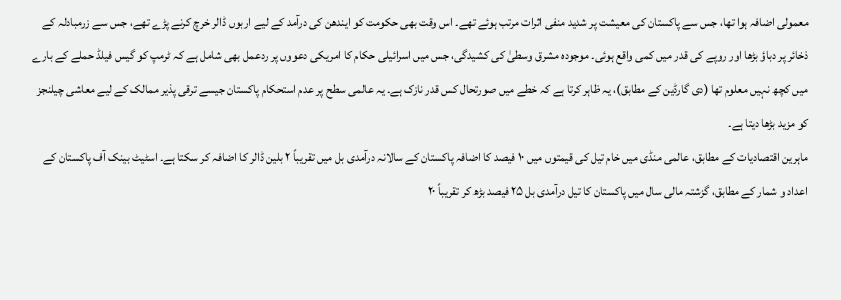معمولی اضافہ ہوا تھا، جس سے پاکستان کی معیشت پر شدید منفی اثرات مرتب ہوئے تھے۔ اس وقت بھی حکومت کو ایندھن کی درآمد کے لیے اربوں ڈالر خرچ کرنے پڑے تھے، جس سے زرمبادلہ کے ذخائر پر دباؤ بڑھا اور روپے کی قدر میں کمی واقع ہوئی۔ موجودہ مشرق وسطیٰ کی کشیدگی، جس میں اسرائیلی حکام کا امریکی دعووں پر ردعمل بھی شامل ہے کہ ٹرمپ کو گیس فیلڈ حملے کے بارے میں کچھ نہیں معلوم تھا (دی گارڈین کے مطابق)، یہ ظاہر کرتا ہے کہ خطے میں صورتحال کس قدر نازک ہے۔ یہ عالمی سطح پر عدم استحکام پاکستان جیسے ترقی پذیر ممالک کے لیے معاشی چیلنجز کو مزید بڑھا دیتا ہے۔
ماہرین اقتصادیات کے مطابق، عالمی منڈی میں خام تیل کی قیمتوں میں ۱۰ فیصد کا اضافہ پاکستان کے سالانہ درآمدی بل میں تقریباً ۲ بلین ڈالر کا اضافہ کر سکتا ہے۔ اسٹیٹ بینک آف پاکستان کے اعداد و شمار کے مطابق، گزشتہ مالی سال میں پاکستان کا تیل درآمدی بل ۲۵ فیصد بڑھ کر تقریباً ۲۰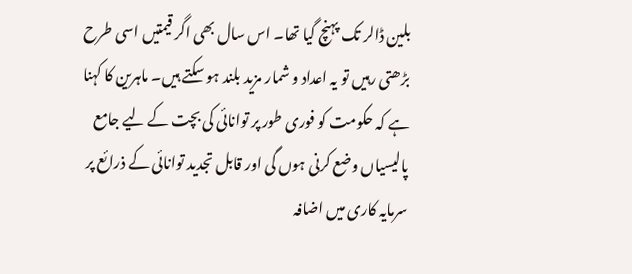بلین ڈالر تک پہنچ گیا تھا۔ اس سال بھی اگر قیمتیں اسی طرح بڑھتی رہیں تو یہ اعداد و شمار مزید بلند ہو سکتے ہیں۔ ماہرین کا کہنا ہے کہ حکومت کو فوری طور پر توانائی کی بچت کے لیے جامع پالیسیاں وضع کرنی ہوں گی اور قابل تجدید توانائی کے ذرائع پر سرمایہ کاری میں اضافہ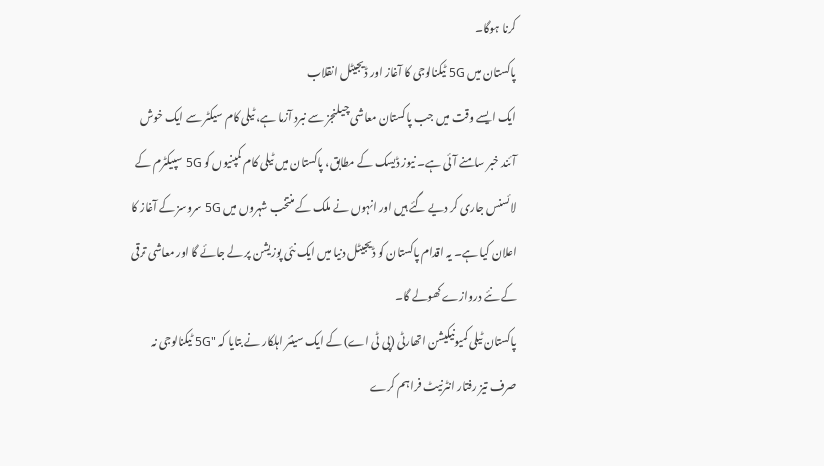کرنا ہوگا۔
پاکستان میں 5G ٹیکنالوجی کا آغاز اور ڈیجیٹل انقلاب
ایک ایسے وقت میں جب پاکستان معاشی چیلنجز سے نبرد آزما ہے، ٹیلی کام سیکٹر سے ایک خوش آئند خبر سامنے آئی ہے۔ نیوز ڈیسک کے مطابق، پاکستان میں ٹیلی کام کمپنیوں کو 5G سپیکٹرم کے لائسنس جاری کر دیے گئے ہیں اور انہوں نے ملک کے منتخب شہروں میں 5G سروسز کے آغاز کا اعلان کیا ہے۔ یہ اقدام پاکستان کو ڈیجیٹل دنیا میں ایک نئی پوزیشن پر لے جائے گا اور معاشی ترقی کے نئے دروازے کھولے گا۔
پاکستان ٹیلی کمیونیکیشن اتھارٹی (پی ٹی اے) کے ایک سینئر اہلکار نے بتایا کہ "5G ٹیکنالوجی نہ صرف تیز رفتار انٹرنیٹ فراہم کرے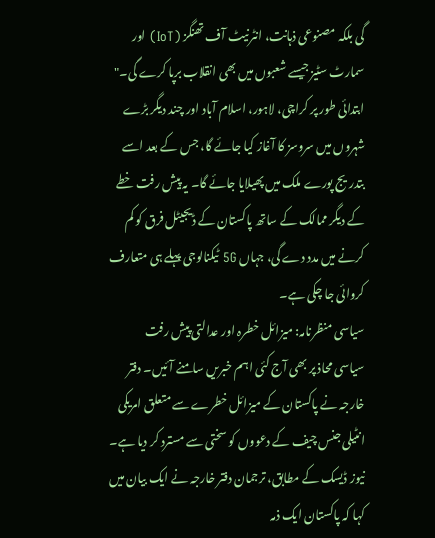گی بلکہ مصنوعی ذہانت، انٹرنیٹ آف تھنگز (IoT) اور سمارٹ سٹیز جیسے شعبوں میں بھی انقلاب برپا کرے گی۔" ابتدائی طور پر کراچی، لاہور، اسلام آباد اور چند دیگر بڑے شہروں میں سروسز کا آغاز کیا جائے گا، جس کے بعد اسے بتدریج پورے ملک میں پھیلایا جائے گا۔ یہ پیش رفت خطے کے دیگر ممالک کے ساتھ پاکستان کے ڈیجیٹل فرق کو کم کرنے میں مدد دے گی، جہاں 5G ٹیکنالوجی پہلے ہی متعارف کروائی جا چکی ہے۔
سیاسی منظرنامہ: میزائل خطرہ اور عدالتی پیش رفت
سیاسی محاذ پر بھی آج کئی اہم خبریں سامنے آئیں۔ دفتر خارجہ نے پاکستان کے میزائل خطرے سے متعلق امریکی انٹیلی جنس چیف کے دعووں کو سختی سے مسترد کر دیا ہے۔ نیوز ڈیسک کے مطابق، ترجمان دفتر خارجہ نے ایک بیان میں کہا کہ پاکستان ایک ذمہ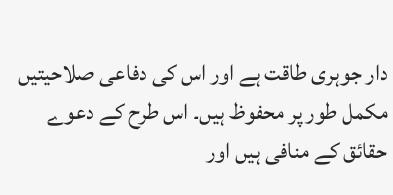دار جوہری طاقت ہے اور اس کی دفاعی صلاحیتیں مکمل طور پر محفوظ ہیں۔ اس طرح کے دعوے حقائق کے منافی ہیں اور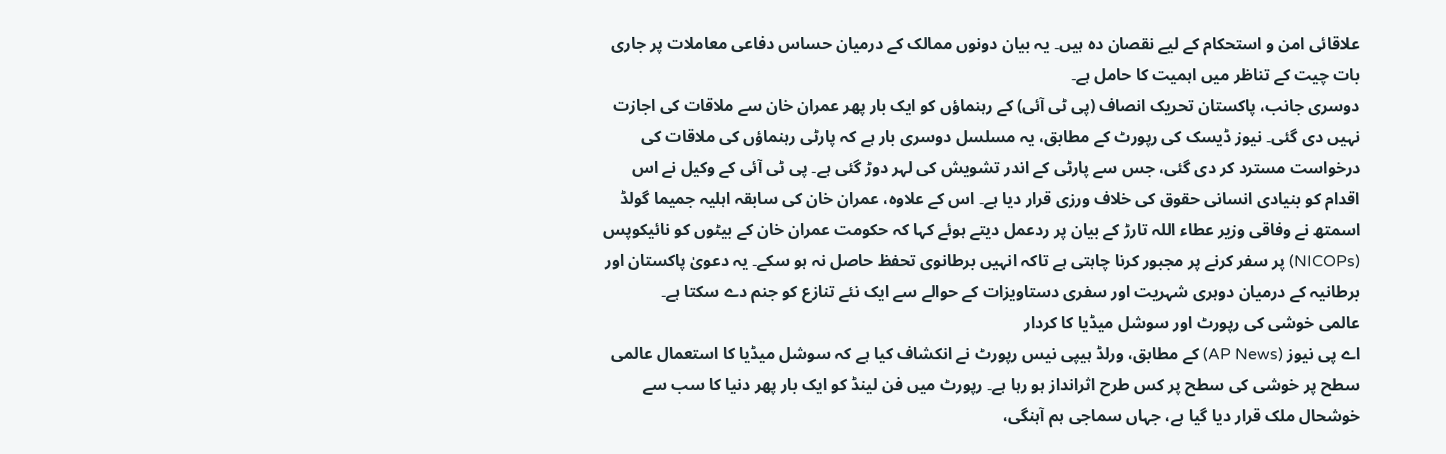علاقائی امن و استحکام کے لیے نقصان دہ ہیں۔ یہ بیان دونوں ممالک کے درمیان حساس دفاعی معاملات پر جاری بات چیت کے تناظر میں اہمیت کا حامل ہے۔
دوسری جانب، پاکستان تحریک انصاف (پی ٹی آئی) کے رہنماؤں کو ایک بار پھر عمران خان سے ملاقات کی اجازت نہیں دی گئی۔ نیوز ڈیسک کی رپورٹ کے مطابق، یہ مسلسل دوسری بار ہے کہ پارٹی رہنماؤں کی ملاقات کی درخواست مسترد کر دی گئی، جس سے پارٹی کے اندر تشویش کی لہر دوڑ گئی ہے۔ پی ٹی آئی کے وکیل نے اس اقدام کو بنیادی انسانی حقوق کی خلاف ورزی قرار دیا ہے۔ اس کے علاوہ، عمران خان کی سابقہ اہلیہ جمیما گولڈ اسمتھ نے وفاقی وزیر عطاء اللہ تارڑ کے بیان پر ردعمل دیتے ہوئے کہا کہ حکومت عمران خان کے بیٹوں کو نائیکوپس (NICOPs) پر سفر کرنے پر مجبور کرنا چاہتی ہے تاکہ انہیں برطانوی تحفظ حاصل نہ ہو سکے۔ یہ دعویٰ پاکستان اور برطانیہ کے درمیان دوہری شہریت اور سفری دستاویزات کے حوالے سے ایک نئے تنازع کو جنم دے سکتا ہے۔
عالمی خوشی کی رپورٹ اور سوشل میڈیا کا کردار
اے پی نیوز (AP News) کے مطابق، ورلڈ ہیپی نیس رپورٹ نے انکشاف کیا ہے کہ سوشل میڈیا کا استعمال عالمی سطح پر خوشی کی سطح پر کس طرح اثرانداز ہو رہا ہے۔ رپورٹ میں فن لینڈ کو ایک بار پھر دنیا کا سب سے خوشحال ملک قرار دیا گیا ہے، جہاں سماجی ہم آہنگی،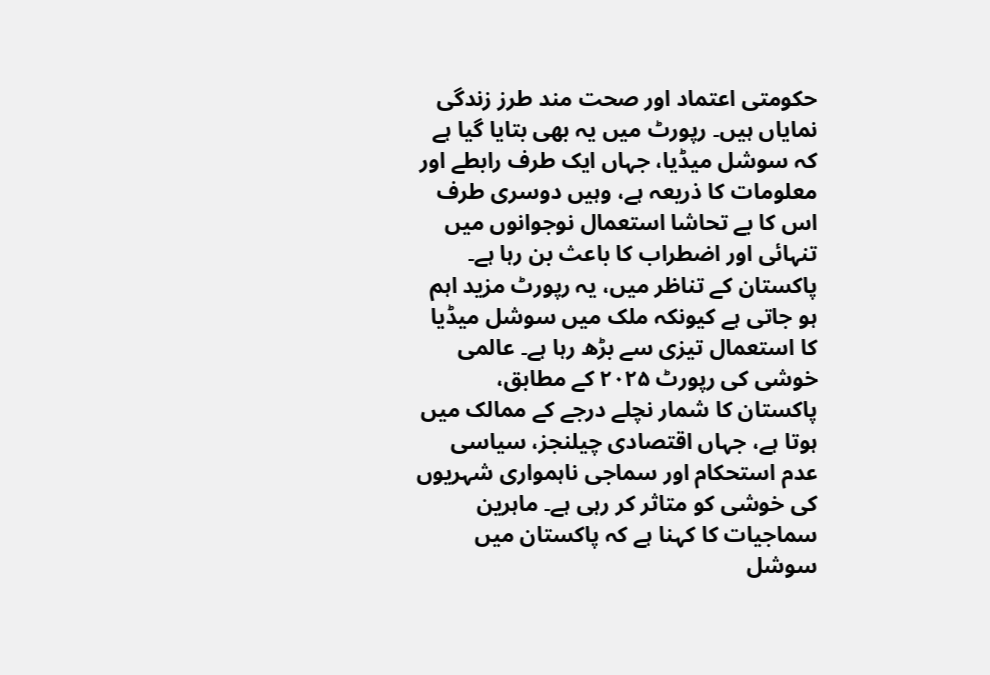حکومتی اعتماد اور صحت مند طرز زندگی نمایاں ہیں۔ رپورٹ میں یہ بھی بتایا گیا ہے کہ سوشل میڈیا، جہاں ایک طرف رابطے اور معلومات کا ذریعہ ہے، وہیں دوسری طرف اس کا بے تحاشا استعمال نوجوانوں میں تنہائی اور اضطراب کا باعث بن رہا ہے۔
پاکستان کے تناظر میں، یہ رپورٹ مزید اہم ہو جاتی ہے کیونکہ ملک میں سوشل میڈیا کا استعمال تیزی سے بڑھ رہا ہے۔ عالمی خوشی کی رپورٹ ۲۰۲۵ کے مطابق، پاکستان کا شمار نچلے درجے کے ممالک میں ہوتا ہے، جہاں اقتصادی چیلنجز، سیاسی عدم استحکام اور سماجی ناہمواری شہریوں کی خوشی کو متاثر کر رہی ہے۔ ماہرین سماجیات کا کہنا ہے کہ پاکستان میں سوشل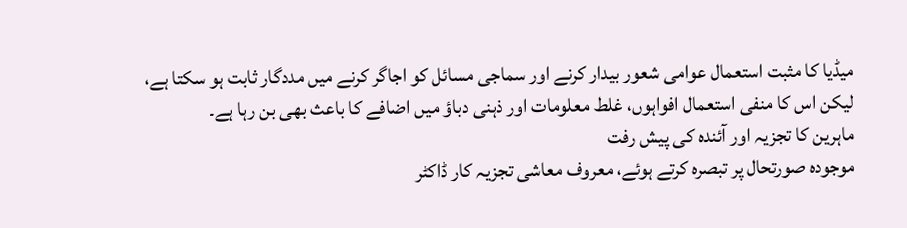میڈیا کا مثبت استعمال عوامی شعور بیدار کرنے اور سماجی مسائل کو اجاگر کرنے میں مددگار ثابت ہو سکتا ہے، لیکن اس کا منفی استعمال افواہوں، غلط معلومات اور ذہنی دباؤ میں اضافے کا باعث بھی بن رہا ہے۔
ماہرین کا تجزیہ اور آئندہ کی پیش رفت
موجودہ صورتحال پر تبصرہ کرتے ہوئے، معروف معاشی تجزیہ کار ڈاکٹر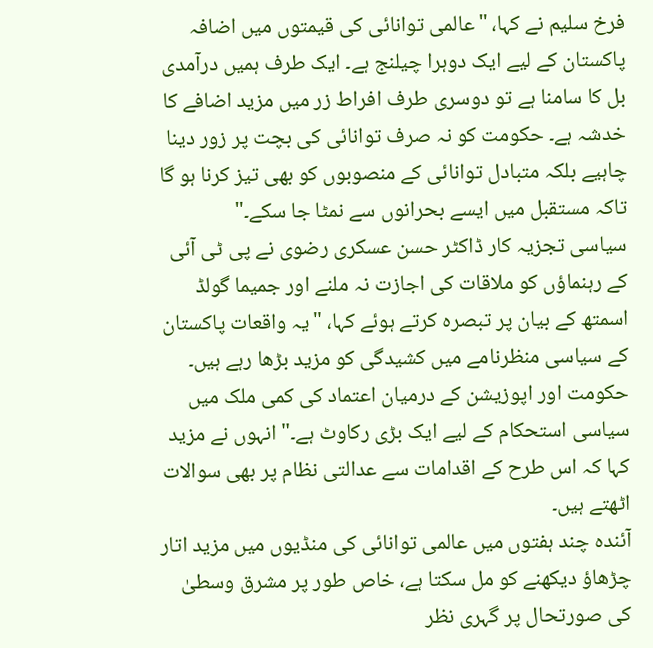فرخ سلیم نے کہا، "عالمی توانائی کی قیمتوں میں اضافہ پاکستان کے لیے ایک دوہرا چیلنج ہے۔ ایک طرف ہمیں درآمدی بل کا سامنا ہے تو دوسری طرف افراط زر میں مزید اضافے کا خدشہ ہے۔ حکومت کو نہ صرف توانائی کی بچت پر زور دینا چاہیے بلکہ متبادل توانائی کے منصوبوں کو بھی تیز کرنا ہو گا تاکہ مستقبل میں ایسے بحرانوں سے نمٹا جا سکے۔"
سیاسی تجزیہ کار ڈاکٹر حسن عسکری رضوی نے پی ٹی آئی کے رہنماؤں کو ملاقات کی اجازت نہ ملنے اور جمیما گولڈ اسمتھ کے بیان پر تبصرہ کرتے ہوئے کہا، "یہ واقعات پاکستان کے سیاسی منظرنامے میں کشیدگی کو مزید بڑھا رہے ہیں۔ حکومت اور اپوزیشن کے درمیان اعتماد کی کمی ملک میں سیاسی استحکام کے لیے ایک بڑی رکاوٹ ہے۔" انہوں نے مزید کہا کہ اس طرح کے اقدامات سے عدالتی نظام پر بھی سوالات اٹھتے ہیں۔
آئندہ چند ہفتوں میں عالمی توانائی کی منڈیوں میں مزید اتار چڑھاؤ دیکھنے کو مل سکتا ہے، خاص طور پر مشرق وسطیٰ کی صورتحال پر گہری نظر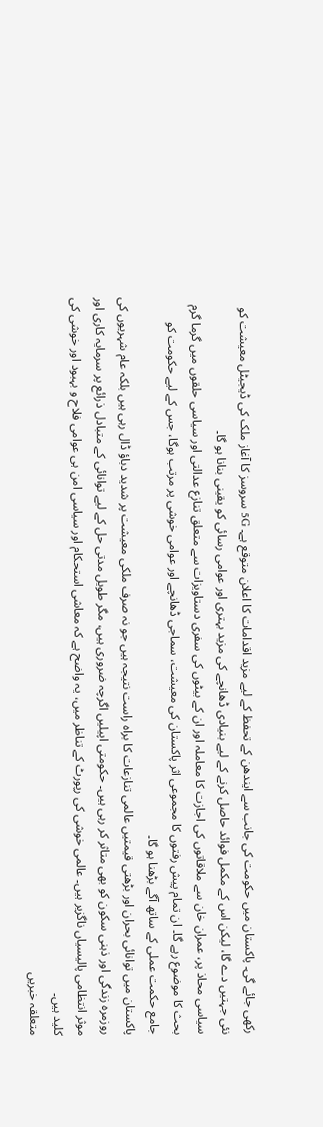رکھی جائے گی۔ پاکستان میں حکومت کی جانب سے ایندھن کے تحفظ کے لیے مزید اقدامات کا اعلان متوقع ہے۔ 5G سروسز کا آغاز ملک کی ڈیجیٹل معیشت کو نئی جہتیں دے گا، لیکن اس کے مکمل فوائد حاصل کرنے کے لیے بنیادی ڈھانچے کی مزید بہتری اور عوامی رسائی کو یقینی بنانا ہو گا۔
سیاسی محاذ پر، عمران خان سے ملاقاتوں کی اجازت کا معاملہ اور ان کے بیٹوں کی سفری دستاویزات سے متعلق تنازع عدالتی اور سیاسی حلقوں میں گرما گرم بحث کا موضوع رہے گا۔ ان تمام پیش رفتوں کا مجموعی اثر پاکستان کی معیشت، سماجی ڈھانچے اور عوامی خوشی پر مرتب ہوگا، جس کے لیے حکومت کو جامع حکمت عملی کے ساتھ آگے بڑھنا ہو گا۔
پاکستان میں توانائی بحران اور بڑھتی قیمتیں عالمی تنازعات کا براہ راست نتیجہ ہیں جو نہ صرف ملکی معیشت پر شدید دباؤ ڈال رہی ہیں بلکہ عام شہریوں کی روزمرہ زندگی اور ذہنی سکون کو بھی متاثر کر رہی ہیں۔ حکومتی اپیلیں اگرچہ ضروری ہیں، مگر طویل مدتی حل کے لیے توانائی کے متبادل ذرائع پر سرمایہ کاری اور موثر انتظامی پالیسیاں ناگزیر ہیں۔ عالمی خوشی کی رپورٹ کے تناظر میں، یہ واضح ہے کہ معاشی استحکام اور سیاسی امن ہی عوامی فلاح و بہبود اور خوشی کی کلید ہیں۔
متعلقہ خبریں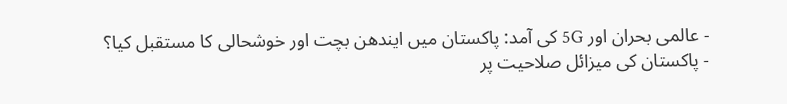- عالمی بحران اور 5G کی آمد: پاکستان میں ایندھن بچت اور خوشحالی کا مستقبل کیا؟
- پاکستان کی میزائل صلاحیت پر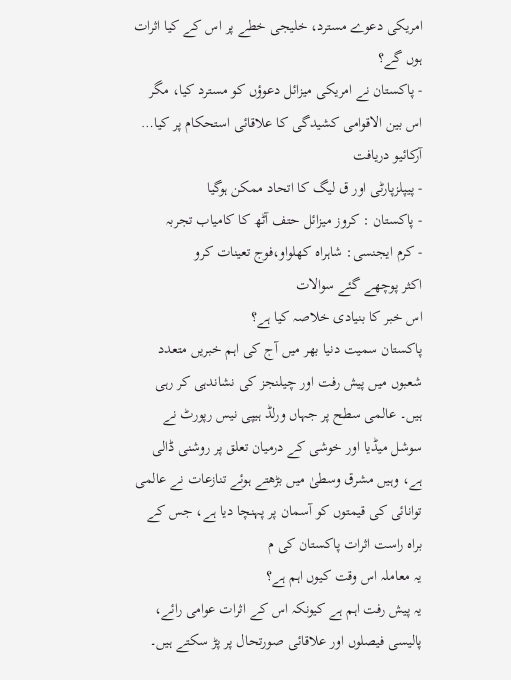امریکی دعوے مسترد، خلیجی خطے پر اس کے کیا اثرات ہوں گے؟
- پاکستان نے امریکی میزائل دعوؤں کو مسترد کیا، مگر اس بین الاقوامی کشیدگی کا علاقائی استحکام پر کیا…
آرکائیو دریافت
- پیپلزپارٹی اور ق لیگ کا اتحاد ممکن ہوگیا
- پاکستان : کروز میزائل حتف آٹھ کا کامیاب تجربہ
- کرم ایجنسی: شاہراہ کھلواو،فوج تعینات کرو
اکثر پوچھے گئے سوالات
اس خبر کا بنیادی خلاصہ کیا ہے؟
پاکستان سمیت دنیا بھر میں آج کی اہم خبریں متعدد شعبوں میں پیش رفت اور چیلنجز کی نشاندہی کر رہی ہیں۔ عالمی سطح پر جہاں ورلڈ ہیپی نیس رپورٹ نے سوشل میڈیا اور خوشی کے درمیان تعلق پر روشنی ڈالی ہے، وہیں مشرق وسطیٰ میں بڑھتے ہوئے تنازعات نے عالمی توانائی کی قیمتوں کو آسمان پر پہنچا دیا ہے، جس کے براہ راست اثرات پاکستان کی م
یہ معاملہ اس وقت کیوں اہم ہے؟
یہ پیش رفت اہم ہے کیونکہ اس کے اثرات عوامی رائے، پالیسی فیصلوں اور علاقائی صورتحال پر پڑ سکتے ہیں۔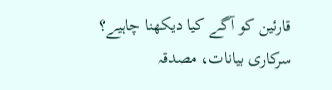قارئین کو آگے کیا دیکھنا چاہیے؟
سرکاری بیانات، مصدقہ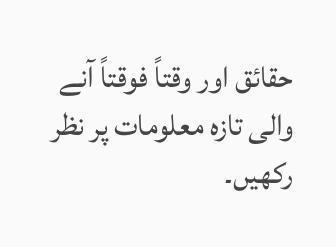حقائق اور وقتاً فوقتاً آنے والی تازہ معلومات پر نظر رکھیں۔